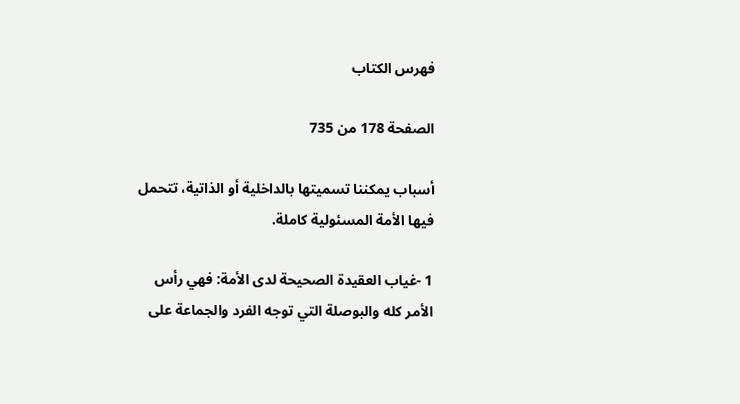فهرس الكتاب

الصفحة 178 من 735

أسباب يمكننا تسميتها بالداخلية أو الذاتية، تتحمل فيها الأمة المسئولية كاملة.

1 -غياب العقيدة الصحيحة لدى الأمة: فهي رأس الأمر كله والبوصلة التي توجه الفرد والجماعة على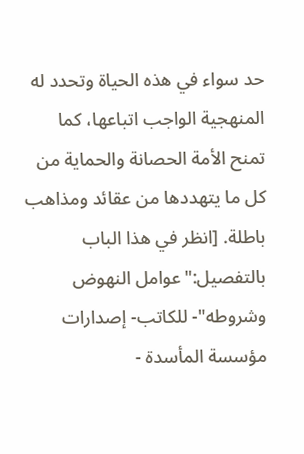حد سواء في هذه الحياة وتحدد له المنهجية الواجب اتباعها، كما تمنح الأمة الحصانة والحماية من كل ما يتهددها من عقائد ومذاهب باطلة. [انظر في هذا الباب بالتفصيل:"عوامل النهوض وشروطه"- للكاتب- إصدارات مؤسسة المأسدة -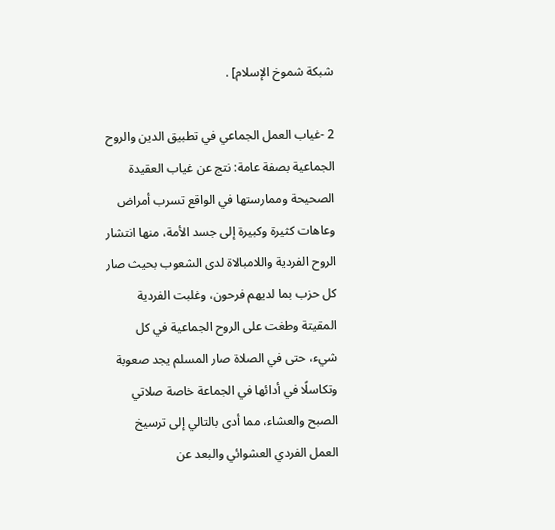شبكة شموخ الإسلام] .

2 -غياب العمل الجماعي في تطبيق الدين والروح الجماعية بصفة عامة: نتج عن غياب العقيدة الصحيحة وممارستها في الواقع تسرب أمراض وعاهات كثيرة وكبيرة إلى جسد الأمة، منها انتشار الروح الفردية واللامبالاة لدى الشعوب بحيث صار كل حزب بما لديهم فرحون، وغلبت الفردية المقيتة وطغت على الروح الجماعية في كل شيء، حتى في الصلاة صار المسلم يجد صعوبة وتكاسلًا في أدائها في الجماعة خاصة صلاتي الصبح والعشاء، مما أدى بالتالي إلى ترسيخ العمل الفردي العشوائي والبعد عن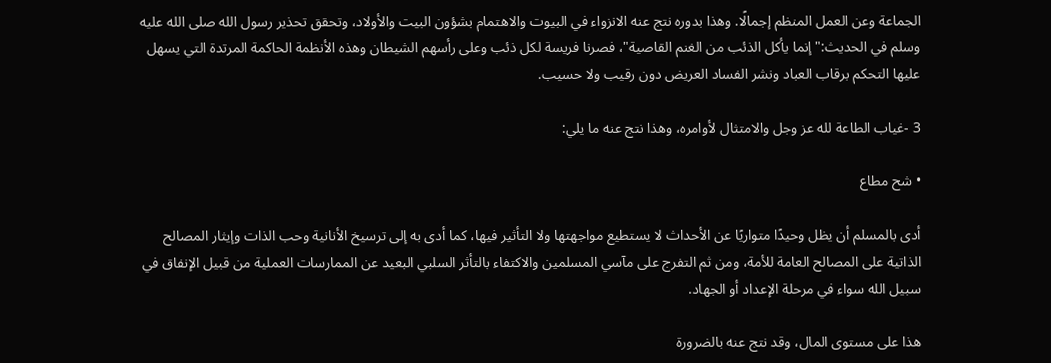الجماعة وعن العمل المنظم إجمالًا. وهذا بدوره نتج عنه الانزواء في البيوت والاهتمام بشؤون البيت والأولاد، وتحقق تحذير رسول الله صلى الله عليه وسلم في الحديث:"إنما يأكل الذئب من الغنم القاصية"، فصرنا فريسة لكل ذئب وعلى رأسهم الشيطان وهذه الأنظمة الحاكمة المرتدة التي يسهل عليها التحكم برقاب العباد ونشر الفساد العريض دون رقيب ولا حسيب.

3 -غياب الطاعة لله عز وجل والامتثال لأوامره، وهذا نتج عنه ما يلي:

• شح مطاع

أدى بالمسلم أن يظل وحيدًا متواريًا عن الأحداث لا يستطيع مواجهتها ولا التأثير فيها، كما أدى به إلى ترسيخ الأنانية وحب الذات وإيثار المصالح الذاتية على المصالح العامة للأمة، ومن ثم التفرج على مآسي المسلمين والاكتفاء بالتأثر السلبي البعيد عن الممارسات العملية من قبيل الإنفاق في سبيل الله سواء في مرحلة الإعداد أو الجهاد.

هذا على مستوى المال، وقد نتج عنه بالضرورة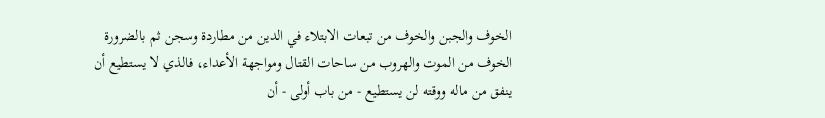الخوف والجبن والخوف من تبعات الابتلاء في الدين من مطاردة وسجن ثم بالضرورة الخوف من الموت والهروب من ساحات القتال ومواجهة الأعداء، فالذي لا يستطيع أن ينفق من ماله ووقته لن يستطيع - من باب أولى - أن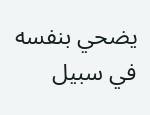يضحي بنفسه في سبيل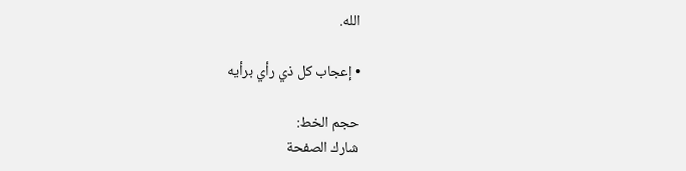الله.

• إعجاب كل ذي رأي برأيه

حجم الخط:
شارك الصفحة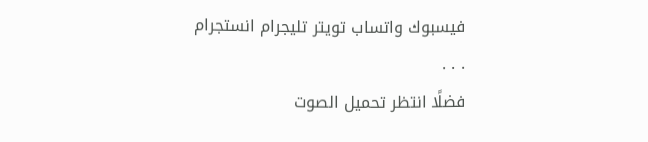فيسبوك واتساب تويتر تليجرام انستجرام
. . .
فضلًا انتظر تحميل الصوت